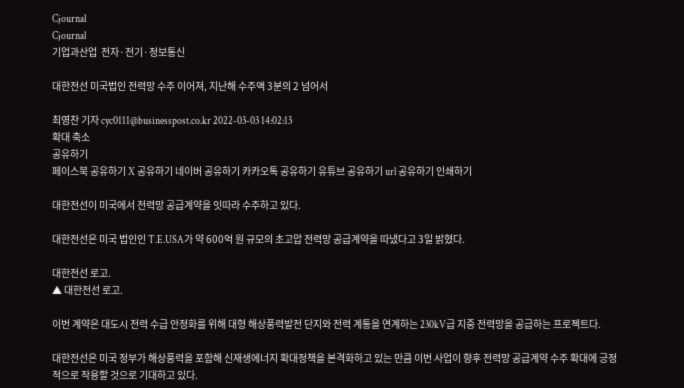Cjournal
Cjournal
기업과산업  전자·전기·정보통신

대한전선 미국법인 전력망 수주 이어져, 지난해 수주액 3분의 2 넘어서

최영찬 기자 cyc0111@businesspost.co.kr 2022-03-03 14:02:13
확대 축소
공유하기
페이스북 공유하기 X 공유하기 네이버 공유하기 카카오톡 공유하기 유튜브 공유하기 url 공유하기 인쇄하기

대한전선이 미국에서 전력망 공급계약을 잇따라 수주하고 있다.

대한전선은 미국 법인인 T.E.USA가 약 600억 원 규모의 초고압 전력망 공급계약을 따냈다고 3일 밝혔다.

대한전선 로고.
▲ 대한전선 로고.

이번 계약은 대도시 전력 수급 안정화를 위해 대형 해상풍력발전 단지와 전력 계통을 연계하는 230kV급 지중 전력망을 공급하는 프로젝트다.

대한전선은 미국 정부가 해상풍력을 포함해 신재생에너지 확대정책을 본격화하고 있는 만큼 이번 사업이 향후 전력망 공급계약 수주 확대에 긍정적으로 작용할 것으로 기대하고 있다.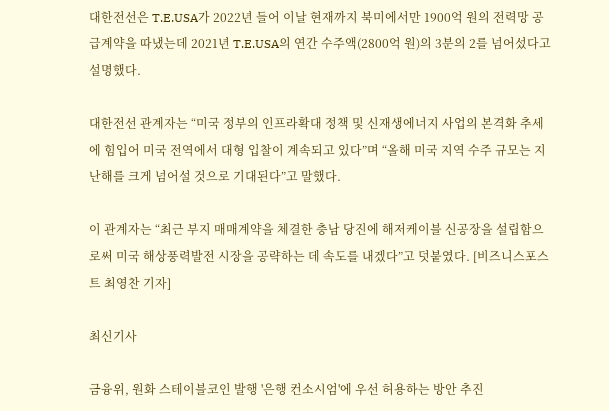대한전선은 T.E.USA가 2022년 들어 이날 현재까지 북미에서만 1900억 원의 전력망 공급계약을 따냈는데 2021년 T.E.USA의 연간 수주액(2800억 원)의 3분의 2를 넘어섰다고 설명했다.

대한전선 관계자는 “미국 정부의 인프라확대 정책 및 신재생에너지 사업의 본격화 추세에 힘입어 미국 전역에서 대형 입찰이 계속되고 있다”며 “올해 미국 지역 수주 규모는 지난해를 크게 넘어설 것으로 기대된다”고 말했다.

이 관계자는 “최근 부지 매매계약을 체결한 충남 당진에 해저케이블 신공장을 설립함으로써 미국 해상풍력발전 시장을 공략하는 데 속도를 내겠다”고 덧붙였다. [비즈니스포스트 최영찬 기자]

최신기사

금융위, 원화 스테이블코인 발행 '은행 컨소시엄'에 우선 허용하는 방안 추진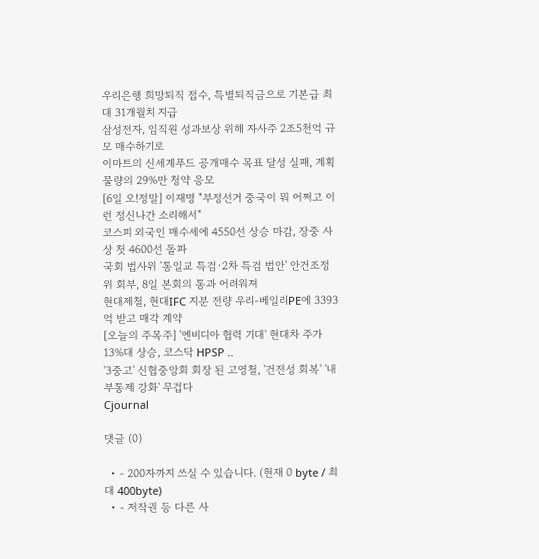우리은행 희망퇴직 접수, 특별퇴직금으로 기본급 최대 31개월치 지급
삼성전자, 임직원 성과보상 위해 자사주 2조5천억 규모 매수하기로
이마트의 신세계푸드 공개매수 목표 달성 실패, 계획 물량의 29%만 청약 응모
[6일 오!정말] 이재명 "부정선거 중국이 뭐 어쩌고 이런 정신나간 소리해서"
코스피 외국인 매수세에 4550선 상승 마감, 장중 사상 첫 4600선 돌파
국회 법사위 '통일교 특검·2차 특검 법안' 안건조정위 회부, 8일 본회의 통과 어려워져
현대제철, 현대IFC 지분 전량 우리-베일리PE에 3393억 받고 매각 계약
[오늘의 주목주] '엔비디아 협력 기대' 현대차 주가 13%대 상승, 코스닥 HPSP ..
'3중고' 신협중앙회 회장 된 고영철, '건전성 회복' '내부통제 강화' 무겁다
Cjournal

댓글 (0)

  • - 200자까지 쓰실 수 있습니다. (현재 0 byte / 최대 400byte)
  • - 저작권 등 다른 사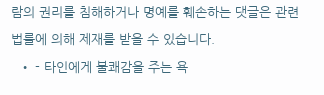람의 권리를 침해하거나 명예를 훼손하는 댓글은 관련 법률에 의해 제재를 받을 수 있습니다.
  • - 타인에게 불쾌감을 주는 욕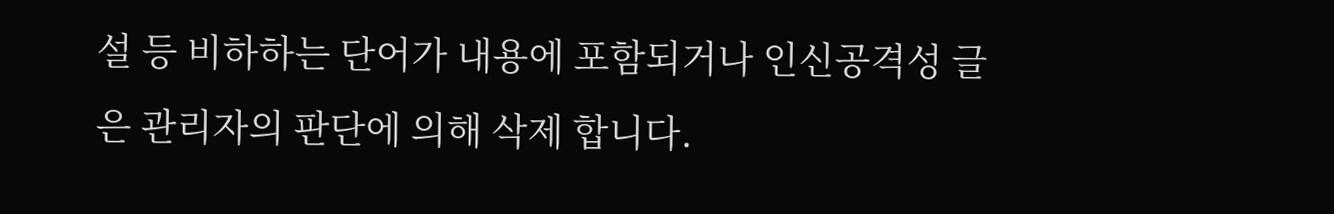설 등 비하하는 단어가 내용에 포함되거나 인신공격성 글은 관리자의 판단에 의해 삭제 합니다.